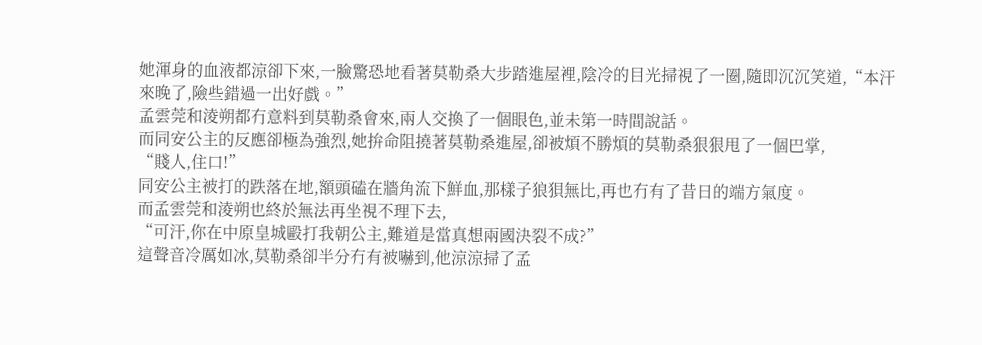她渾身的血液都涼卻下來,一臉驚恐地看著莫勒桑大步踏進屋裡,陰冷的目光掃視了一圈,隨即沉沉笑道,“本汗來晚了,險些錯過一出好戲。”
孟雲莞和淩朔都冇意料到莫勒桑會來,兩人交換了一個眼色,並未第一時間說話。
而同安公主的反應卻極為強烈,她拚命阻撓著莫勒桑進屋,卻被煩不勝煩的莫勒桑狠狠甩了一個巴掌,
“賤人,住口!”
同安公主被打的跌落在地,額頭磕在牆角流下鮮血,那樣子狼狽無比,再也冇有了昔日的端方氣度。
而孟雲莞和淩朔也終於無法再坐視不理下去,
“可汗,你在中原皇城毆打我朝公主,難道是當真想兩國決裂不成?”
這聲音冷厲如冰,莫勒桑卻半分冇有被嚇到,他涼涼掃了孟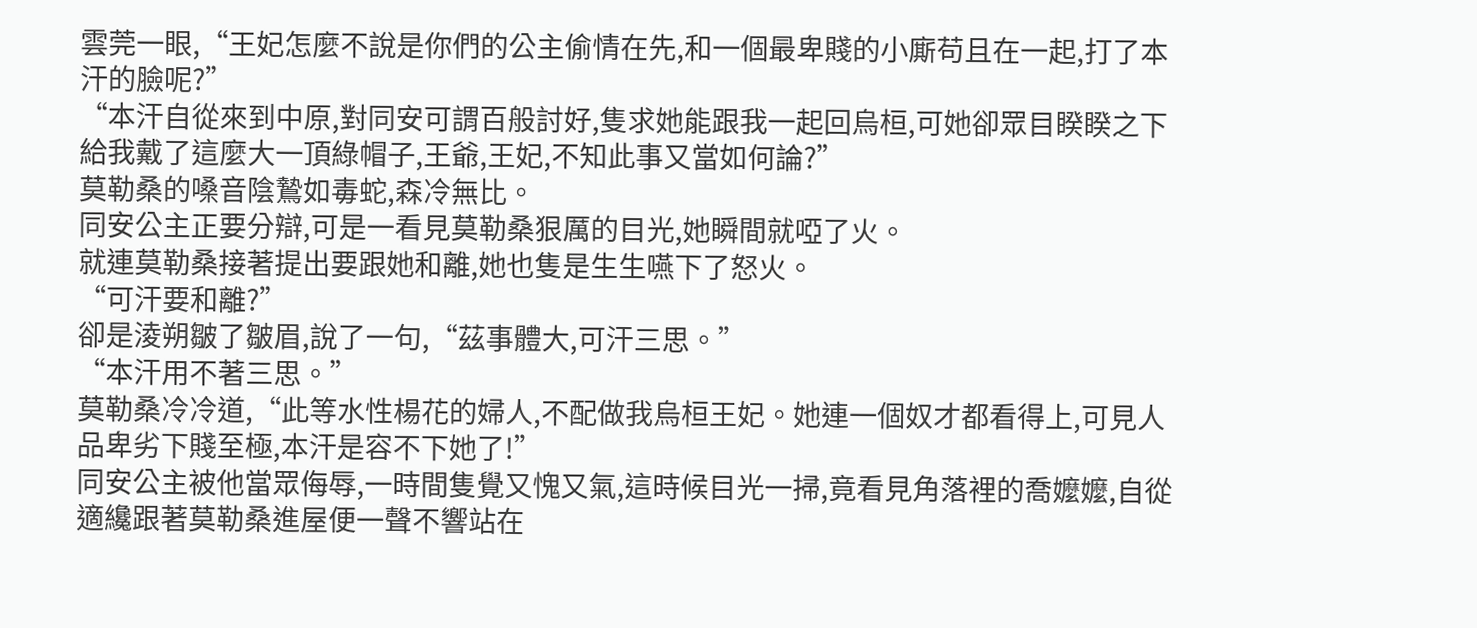雲莞一眼,“王妃怎麼不說是你們的公主偷情在先,和一個最卑賤的小廝苟且在一起,打了本汗的臉呢?”
“本汗自從來到中原,對同安可謂百般討好,隻求她能跟我一起回烏桓,可她卻眾目睽睽之下給我戴了這麼大一頂綠帽子,王爺,王妃,不知此事又當如何論?”
莫勒桑的嗓音陰鷙如毒蛇,森冷無比。
同安公主正要分辯,可是一看見莫勒桑狠厲的目光,她瞬間就啞了火。
就連莫勒桑接著提出要跟她和離,她也隻是生生嚥下了怒火。
“可汗要和離?”
卻是淩朔皺了皺眉,說了一句,“茲事體大,可汗三思。”
“本汗用不著三思。”
莫勒桑冷冷道,“此等水性楊花的婦人,不配做我烏桓王妃。她連一個奴才都看得上,可見人品卑劣下賤至極,本汗是容不下她了!”
同安公主被他當眾侮辱,一時間隻覺又愧又氣,這時候目光一掃,竟看見角落裡的喬嬤嬤,自從適纔跟著莫勒桑進屋便一聲不響站在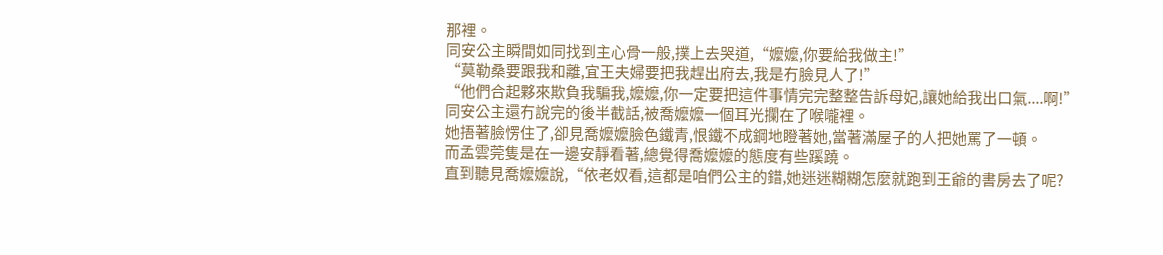那裡。
同安公主瞬間如同找到主心骨一般,撲上去哭道,“嬤嬤,你要給我做主!”
“莫勒桑要跟我和離,宜王夫婦要把我趕出府去,我是冇臉見人了!”
“他們合起夥來欺負我騙我,嬤嬤,你一定要把這件事情完完整整告訴母妃,讓她給我出口氣....啊!”
同安公主還冇說完的後半截話,被喬嬤嬤一個耳光攔在了喉嚨裡。
她捂著臉愣住了,卻見喬嬤嬤臉色鐵青,恨鐵不成鋼地瞪著她,當著滿屋子的人把她罵了一頓。
而孟雲莞隻是在一邊安靜看著,總覺得喬嬤嬤的態度有些蹊蹺。
直到聽見喬嬤嬤說,“依老奴看,這都是咱們公主的錯,她迷迷糊糊怎麼就跑到王爺的書房去了呢?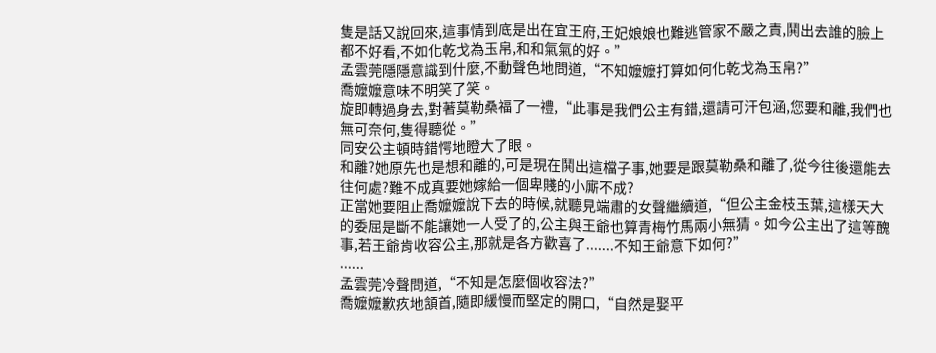隻是話又說回來,這事情到底是出在宜王府,王妃娘娘也難逃管家不嚴之責,鬨出去誰的臉上都不好看,不如化乾戈為玉帛,和和氣氣的好。”
孟雲莞隱隱意識到什麼,不動聲色地問道,“不知嬤嬤打算如何化乾戈為玉帛?”
喬嬤嬤意味不明笑了笑。
旋即轉過身去,對著莫勒桑福了一禮,“此事是我們公主有錯,還請可汗包涵,您要和離,我們也無可奈何,隻得聽從。”
同安公主頓時錯愕地瞪大了眼。
和離?她原先也是想和離的,可是現在鬨出這檔子事,她要是跟莫勒桑和離了,從今往後還能去往何處?難不成真要她嫁給一個卑賤的小廝不成?
正當她要阻止喬嬤嬤說下去的時候,就聽見端肅的女聲繼續道,“但公主金枝玉葉,這樣天大的委屈是斷不能讓她一人受了的,公主與王爺也算青梅竹馬兩小無猜。如今公主出了這等醜事,若王爺肯收容公主,那就是各方歡喜了.......不知王爺意下如何?”
......
孟雲莞冷聲問道,“不知是怎麼個收容法?”
喬嬤嬤歉疚地頷首,隨即緩慢而堅定的開口,“自然是娶平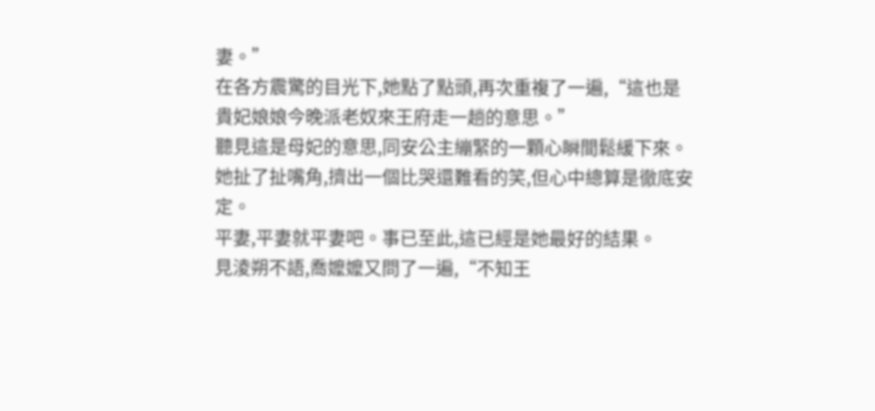妻。”
在各方震驚的目光下,她點了點頭,再次重複了一遍,“這也是貴妃娘娘今晚派老奴來王府走一趟的意思。”
聽見這是母妃的意思,同安公主繃緊的一顆心瞬間鬆緩下來。她扯了扯嘴角,擠出一個比哭還難看的笑,但心中總算是徹底安定。
平妻,平妻就平妻吧。事已至此,這已經是她最好的結果。
見淩朔不語,喬嬤嬤又問了一遍,“不知王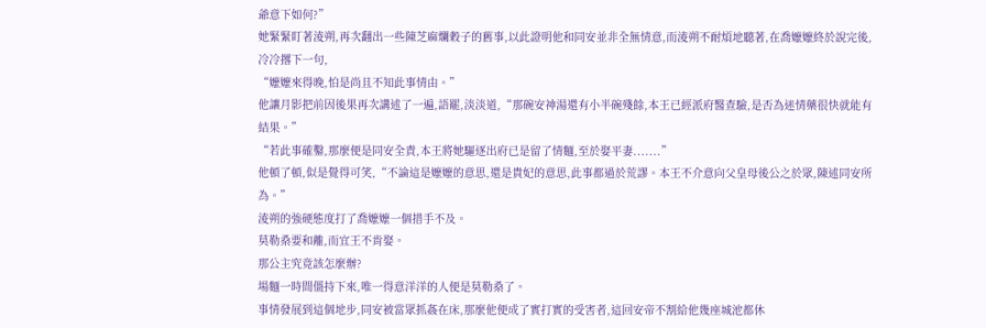爺意下如何?”
她緊緊盯著淩朔,再次翻出一些陳芝麻爛穀子的舊事,以此證明他和同安並非全無情意,而淩朔不耐煩地聽著,在喬嬤嬤終於說完後,冷冷撂下一句,
“嬤嬤來得晚,怕是尚且不知此事情由。”
他讓月影把前因後果再次講述了一遍,語罷,淡淡道,“那碗安神湯還有小半碗殘餘,本王已經派府醫查驗,是否為迷情藥很快就能有結果。”
“若此事確鑿,那麼便是同安全責,本王將她驅逐出府已是留了情麵,至於娶平妻.......”
他頓了頓,似是覺得可笑,“不論這是嬤嬤的意思,還是貴妃的意思,此事都過於荒謬。本王不介意向父皇母後公之於眾,陳述同安所為。”
淩朔的強硬態度打了喬嬤嬤一個措手不及。
莫勒桑要和離,而宜王不肯娶。
那公主究竟該怎麼辦?
場麵一時間僵持下來,唯一得意洋洋的人便是莫勒桑了。
事情發展到這個地步,同安被當眾抓姦在床,那麼他便成了實打實的受害者,這回安帝不割給他幾座城池都休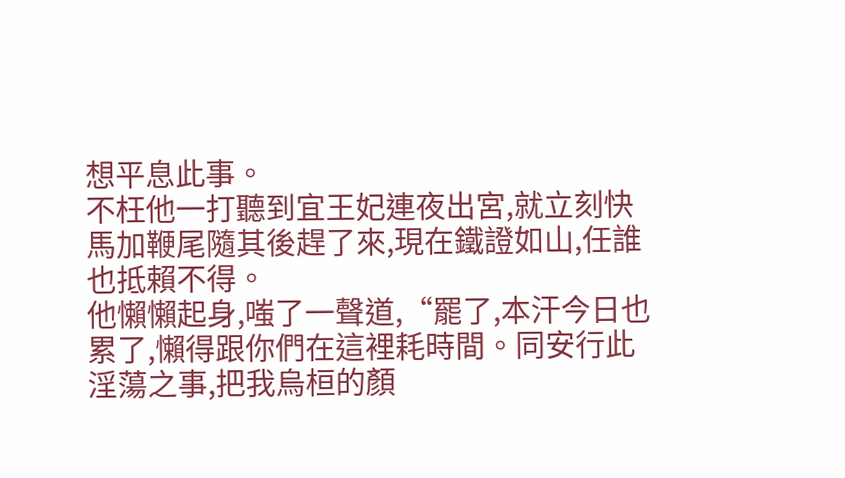想平息此事。
不枉他一打聽到宜王妃連夜出宮,就立刻快馬加鞭尾隨其後趕了來,現在鐵證如山,任誰也抵賴不得。
他懶懶起身,嗤了一聲道,“罷了,本汗今日也累了,懶得跟你們在這裡耗時間。同安行此淫蕩之事,把我烏桓的顏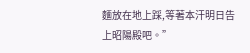麵放在地上踩,等著本汗明日告上昭陽殿吧。”